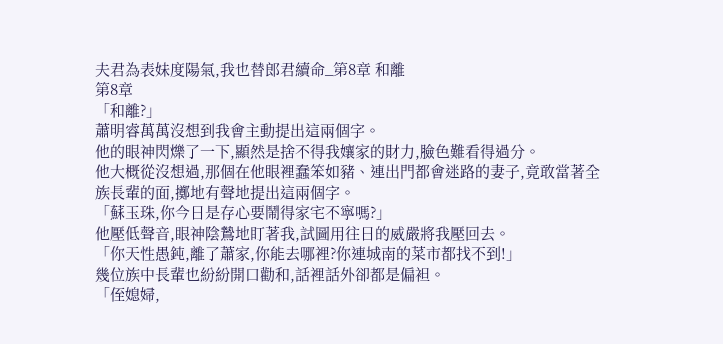夫君為表妹度陽氣,我也替郎君續命_第8章 和離
第8章
「和離?」
蕭明睿萬萬沒想到我會主動提出這兩個字。
他的眼神閃爍了一下,顯然是捨不得我孃家的財力,臉色難看得過分。
他大概從沒想過,那個在他眼裡蠢笨如豬、連出門都會迷路的妻子,竟敢當著全族長輩的面,擲地有聲地提出這兩個字。
「蘇玉珠,你今日是存心要鬧得家宅不寧嗎?」
他壓低聲音,眼神陰鷙地盯著我,試圖用往日的威嚴將我壓回去。
「你天性愚鈍,離了蕭家,你能去哪裡?你連城南的菜市都找不到!」
幾位族中長輩也紛紛開口勸和,話裡話外卻都是偏袒。
「侄媳婦,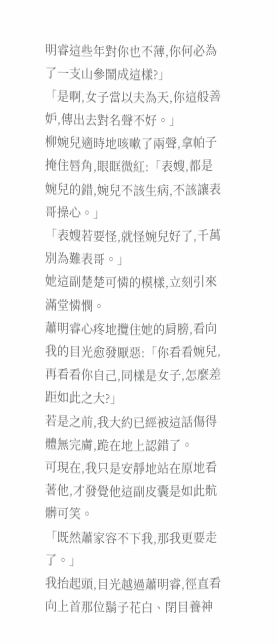明睿這些年對你也不薄,你何必為了一支山參鬧成這樣?」
「是啊,女子當以夫為天,你這般善妒,傳出去對名聲不好。」
柳婉兒適時地咳嗽了兩聲,拿帕子掩住唇角,眼眶微紅:「表嫂,都是婉兒的錯,婉兒不該生病,不該讓表哥操心。」
「表嫂若要怪,就怪婉兒好了,千萬別為難表哥。」
她這副楚楚可憐的模樣,立刻引來滿堂憐憫。
蕭明睿心疼地攬住她的肩膀,看向我的目光愈發厭惡:「你看看婉兒,再看看你自己,同樣是女子,怎麼差距如此之大?」
若是之前,我大約已經被這話傷得體無完膚,跪在地上認錯了。
可現在,我只是安靜地站在原地看著他,才發覺他這副皮囊是如此骯髒可笑。
「既然蕭家容不下我,那我更要走了。」
我抬起頭,目光越過蕭明睿,徑直看向上首那位鬍子花白、閉目養神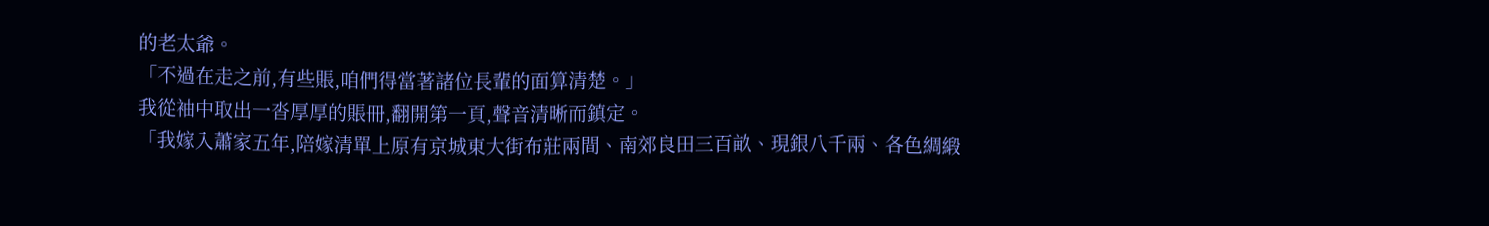的老太爺。
「不過在走之前,有些賬,咱們得當著諸位長輩的面算清楚。」
我從袖中取出一沓厚厚的賬冊,翻開第一頁,聲音清晰而鎮定。
「我嫁入蕭家五年,陪嫁清單上原有京城東大街布莊兩間、南郊良田三百畝、現銀八千兩、各色綢緞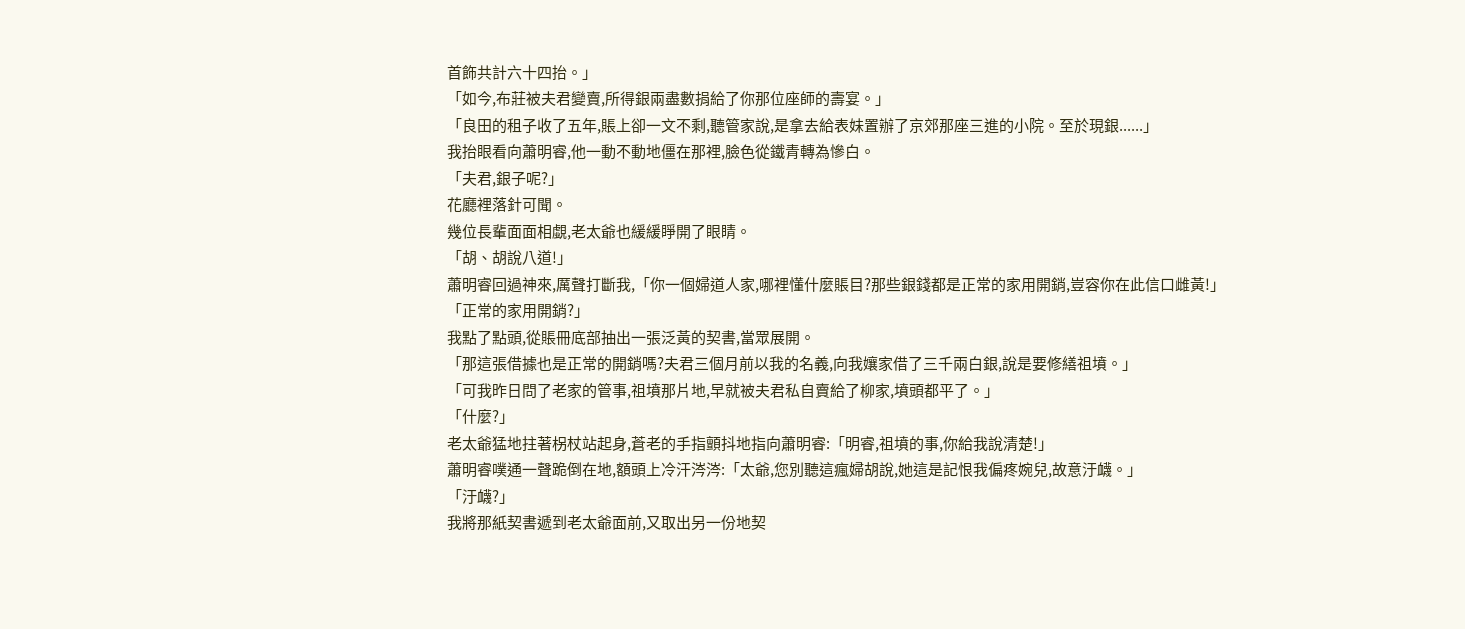首飾共計六十四抬。」
「如今,布莊被夫君變賣,所得銀兩盡數捐給了你那位座師的壽宴。」
「良田的租子收了五年,賬上卻一文不剩,聽管家說,是拿去給表妹置辦了京郊那座三進的小院。至於現銀......」
我抬眼看向蕭明睿,他一動不動地僵在那裡,臉色從鐵青轉為慘白。
「夫君,銀子呢?」
花廳裡落針可聞。
幾位長輩面面相覷,老太爺也緩緩睜開了眼睛。
「胡、胡說八道!」
蕭明睿回過神來,厲聲打斷我,「你一個婦道人家,哪裡懂什麼賬目?那些銀錢都是正常的家用開銷,豈容你在此信口雌黃!」
「正常的家用開銷?」
我點了點頭,從賬冊底部抽出一張泛黃的契書,當眾展開。
「那這張借據也是正常的開銷嗎?夫君三個月前以我的名義,向我孃家借了三千兩白銀,說是要修繕祖墳。」
「可我昨日問了老家的管事,祖墳那片地,早就被夫君私自賣給了柳家,墳頭都平了。」
「什麼?」
老太爺猛地拄著柺杖站起身,蒼老的手指顫抖地指向蕭明睿:「明睿,祖墳的事,你給我說清楚!」
蕭明睿噗通一聲跪倒在地,額頭上冷汗涔涔:「太爺,您別聽這瘋婦胡說,她這是記恨我偏疼婉兒,故意汙衊。」
「汙衊?」
我將那紙契書遞到老太爺面前,又取出另一份地契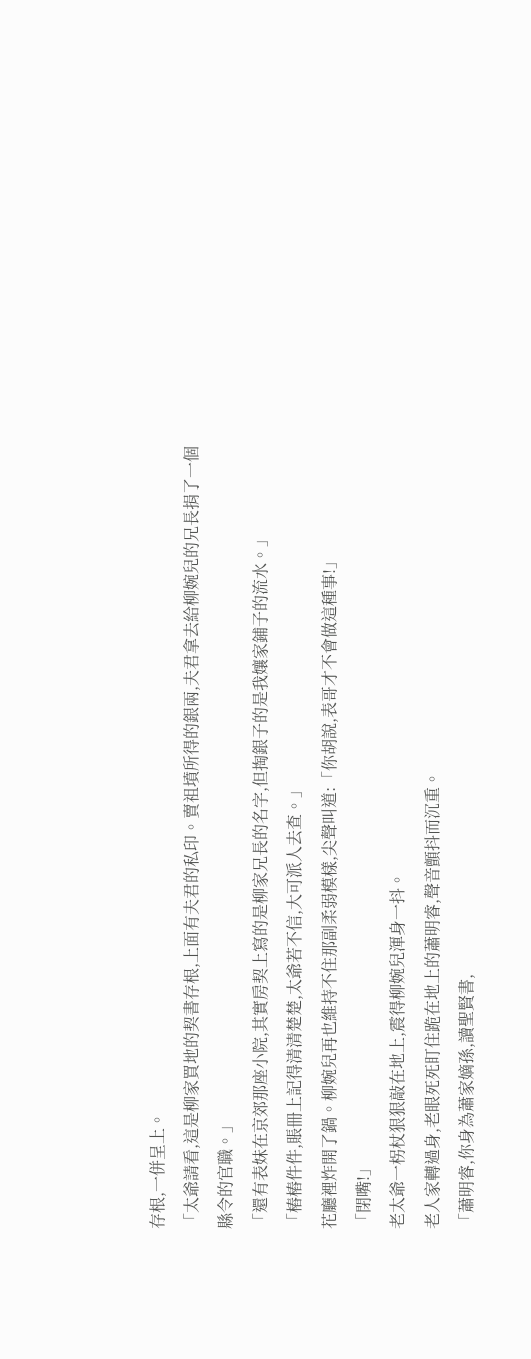存根,一併呈上。
「太爺請看,這是柳家買地的契書存根,上面有夫君的私印。賣祖墳所得的銀兩,夫君拿去給柳婉兒的兄長捐了一個縣令的官職。」
「還有表妹在京郊那座小院,其實房契上寫的是柳家兄長的名字,但掏銀子的是我孃家鋪子的流水。」
「樁樁件件,賬冊上記得清清楚楚,太爺若不信,大可派人去查。」
花廳裡炸開了鍋。柳婉兒再也維持不住那副柔弱模樣,尖聲叫道:「你胡說,表哥才不會做這種事!」
「閉嘴!」
老太爺一柺杖狠狠敲在地上,震得柳婉兒渾身一抖。
老人家轉過身,老眼死死盯住跪在地上的蕭明睿,聲音顫抖而沉重。
「蕭明睿,你身為蕭家嫡孫,讀聖賢書,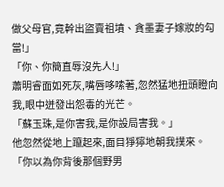做父母官,竟幹出盜賣祖墳、貪墨妻子嫁妝的勾當!」
「你、你簡直辱沒先人!」
蕭明睿面如死灰,嘴唇哆嗦著,忽然猛地扭頭瞪向我,眼中迸發出怨毒的光芒。
「蘇玉珠,是你害我,是你設局害我。」
他忽然從地上躥起來,面目猙獰地朝我撲來。
「你以為你背後那個野男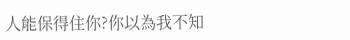人能保得住你?你以為我不知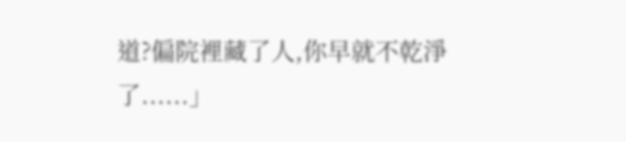道?偏院裡藏了人,你早就不乾淨了......」